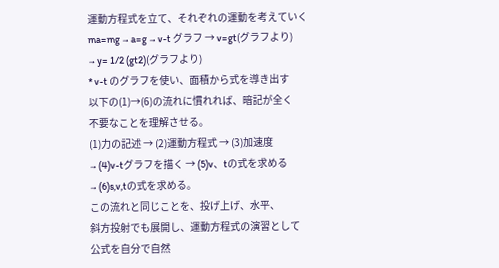運動方程式を立て、それぞれの運動を考えていく
ma=mg → a=g → v-t グラフ → v=gt(グラフより)
→ y= 1/2 (gt2)(グラフより)
* v-t のグラフを使い、面積から式を導き出す
以下の(1)→(6)の流れに慣れれば、暗記が全く
不要なことを理解させる。
(1)力の記述 → (2)運動方程式 → (3)加速度
→ (4)v-tグラフを描く → (5)v、tの式を求める
→ (6)s,v,tの式を求める。
この流れと同じことを、投げ上げ、水平、
斜方投射でも展開し、運動方程式の演習として
公式を自分で自然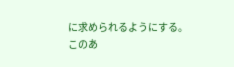に求められるようにする。
このあ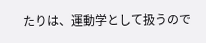たりは、運動学として扱うので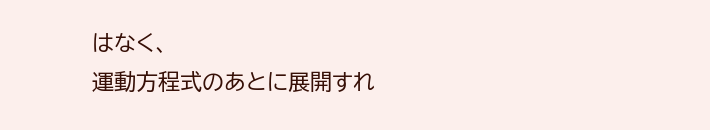はなく、
運動方程式のあとに展開すれ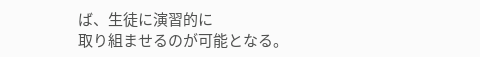ば、生徒に演習的に
取り組ませるのが可能となる。